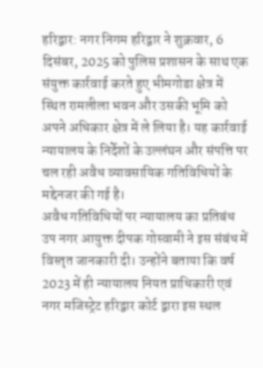हरिद्वार: नगर निगम हरिद्वार ने शुक्रवार, 6 दिसंबर, 2025 को पुलिस प्रशासन के साथ एक संयुक्त कार्रवाई करते हुए भीमगोडा क्षेत्र में स्थित रामलीला भवन और उसकी भूमि को अपने अधिकार क्षेत्र में ले लिया है। यह कार्रवाई न्यायालय के निर्देशों के उल्लंघन और संपत्ति पर चल रही अवैध व्यावसायिक गतिविधियों के मद्देनजर की गई है।
अवैध गतिविधियों पर न्यायालय का प्रतिबंध
उप नगर आयुक्त दीपक गोस्वामी ने इस संबंध में विस्तृत जानकारी दी। उन्होंने बताया कि वर्ष 2023 में ही न्यायालय नियत प्राधिकारी एवं नगर मजिस्ट्रेट हरिद्वार कोर्ट द्वारा इस स्थल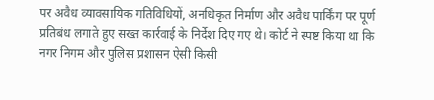पर अवैध व्यावसायिक गतिविधियों, अनधिकृत निर्माण और अवैध पार्किंग पर पूर्ण प्रतिबंध लगाते हुए सख्त कार्रवाई के निर्देश दिए गए थे। कोर्ट ने स्पष्ट किया था कि नगर निगम और पुलिस प्रशासन ऐसी किसी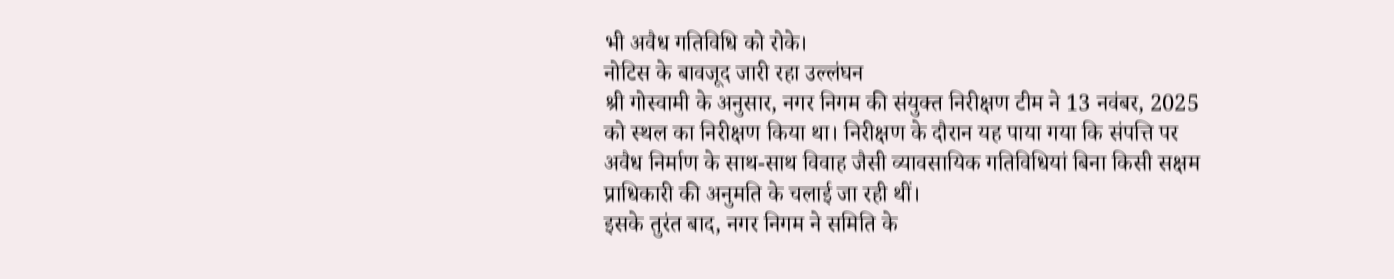भी अवैध गतिविधि को रोके।
नोटिस के बावजूद जारी रहा उल्लंघन
श्री गोस्वामी के अनुसार, नगर निगम की संयुक्त निरीक्षण टीम ने 13 नवंबर, 2025 को स्थल का निरीक्षण किया था। निरीक्षण के दौरान यह पाया गया कि संपत्ति पर अवैध निर्माण के साथ-साथ विवाह जैसी व्यावसायिक गतिविधियां बिना किसी सक्षम प्राधिकारी की अनुमति के चलाई जा रही थीं।
इसके तुरंत बाद, नगर निगम ने समिति के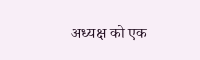अध्यक्ष को एक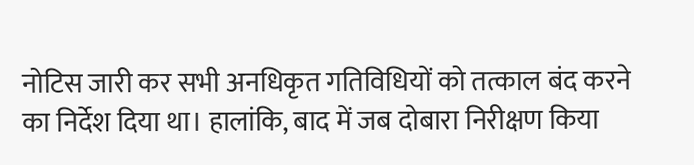नोटिस जारी कर सभी अनधिकृत गतिविधियों को तत्काल बंद करने का निर्देश दिया था। हालांकि, बाद में जब दोबारा निरीक्षण किया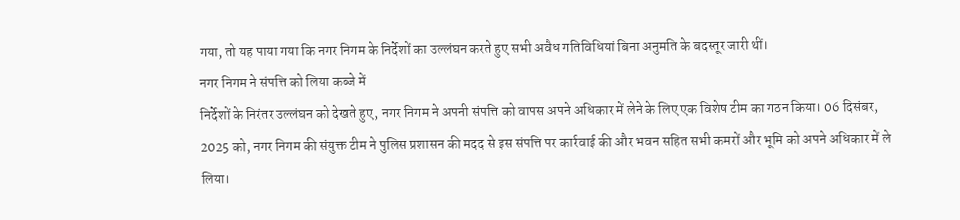गया, तो यह पाया गया कि नगर निगम के निर्देशों का उल्लंघन करते हुए सभी अवैध गतिविधियां बिना अनुमति के बदस्तूर जारी थीं।
नगर निगम ने संपत्ति को लिया कब्जे में
निर्देशों के निरंतर उल्लंघन को देखते हुए, नगर निगम ने अपनी संपत्ति को वापस अपने अधिकार में लेने के लिए एक विशेष टीम का गठन किया। 06 दिसंबर, 2025 को, नगर निगम की संयुक्त टीम ने पुलिस प्रशासन की मदद से इस संपत्ति पर कार्रवाई की और भवन सहित सभी कमरों और भूमि को अपने अधिकार में ले लिया।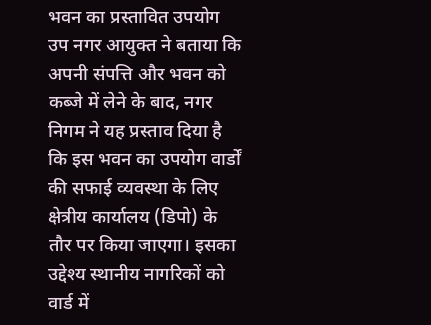भवन का प्रस्तावित उपयोग
उप नगर आयुक्त ने बताया कि अपनी संपत्ति और भवन को कब्जे में लेने के बाद, नगर निगम ने यह प्रस्ताव दिया है कि इस भवन का उपयोग वार्डों की सफाई व्यवस्था के लिए क्षेत्रीय कार्यालय (डिपो) के तौर पर किया जाएगा। इसका उद्देश्य स्थानीय नागरिकों को वार्ड में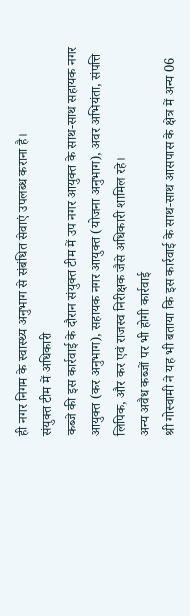ही नगर निगम के स्वास्थ्य अनुभाग से संबंधित सेवाएं उपलब्ध कराना है।
संयुक्त टीम में अधिकारी
कब्जे की इस कार्रवाई के दौरान संयुक्त टीम में उप नगर आयुक्त के साथ-साथ सहायक नगर आयुक्त (कर अनुभाग), सहायक नगर आयुक्त (योजना अनुभाग), अवर अभियंता, संपत्ति लिपिक, और कर एवं राजस्व निरीक्षक जैसे अधिकारी शामिल रहे।
अन्य अवैध कब्जों पर भी होगी कार्रवाई
श्री गोस्वामी ने यह भी बताया कि इस कार्रवाई के साथ-साथ आसपास के क्षेत्र में अन्य 06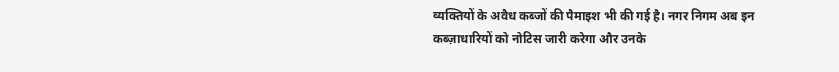व्यक्तियों के अवैध कब्जों की पैमाइश भी की गई है। नगर निगम अब इन कब्ज़ाधारियों को नोटिस जारी करेगा और उनके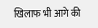खिलाफ भी आगे की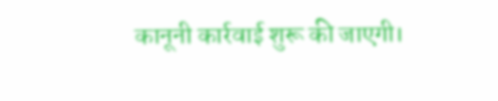कानूनी कार्रवाई शुरू की जाएगी।